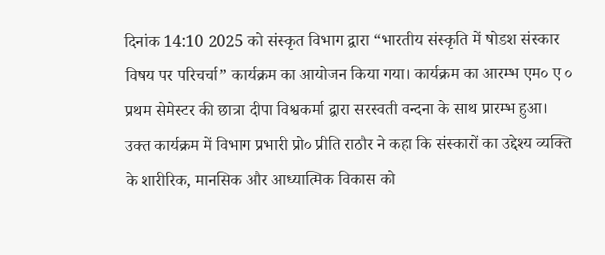दिनांक 14:10 2025 को संस्कृत विभाग द्वारा “भारतीय संस्कृति में षोडश संस्कार विषय पर परिचर्चा” कार्यक्रम का आयोजन किया गया। कार्यक्रम का आरम्भ एम० ए ० प्रथम सेमेस्टर की छात्रा दीपा विश्वकर्मा द्वारा सरस्वती वन्दना के साथ प्रारम्भ हुआ। उक्त कार्यक्रम में विभाग प्रभारी प्रो० प्रीति राठौर ने कहा कि संस्कारों का उद्देश्य व्यक्ति के शारीरिक, मानसिक और आध्यात्मिक विकास को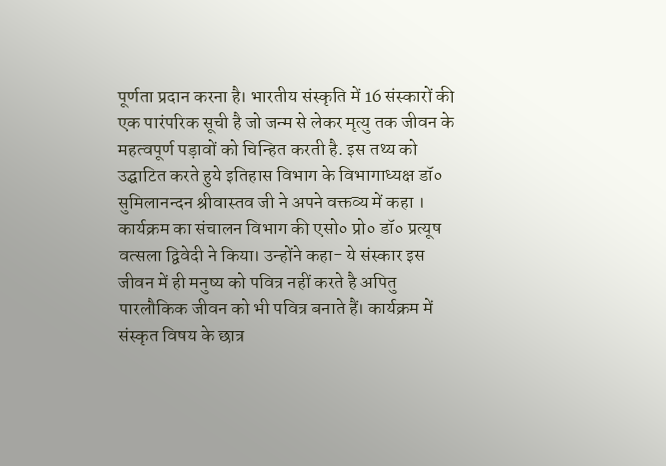पूर्णता प्रदान करना है। भारतीय संस्कृति में 16 संस्कारों की एक पारंपरिक सूची है जो जन्म से लेकर मृत्यु तक जीवन के महत्वपूर्ण पड़ावों को चिन्हित करती है. इस तथ्य को उद्घाटित करते हुये इतिहास विभाग के विभागाध्यक्ष डॉ० सुमिलानन्दन श्रीवास्तव जी ने अपने वक्तव्य में कहा । कार्यक्रम का संचालन विभाग की एसो० प्रो० डॉ० प्रत्यूष वत्सला द्विवेदी ने किया। उन्होंने कहा- ये संस्कार इस जीवन में ही मनुष्य को पवित्र नहीं करते है अपितु पारलौकिक जीवन को भी पवित्र बनाते हैं। कार्यक्रम में संस्कृत विषय के छात्र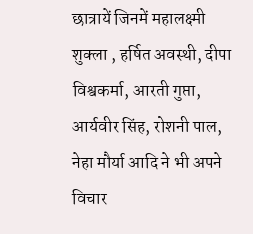छात्रायें जिनमें महालक्ष्मी शुक्ला , हर्षित अवस्थी, दीपा विश्वकर्मा, आरती गुप्ता, आर्यवीर सिंह, रोशनी पाल, नेहा मौर्या आदि ने भी अपने विचार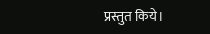प्रस्तुत किये।